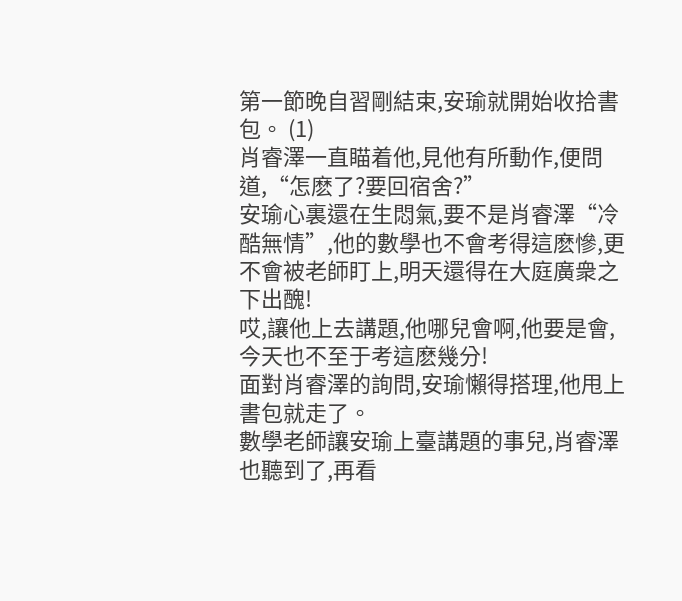第一節晚自習剛結束,安瑜就開始收拾書包。 (1)
肖睿澤一直瞄着他,見他有所動作,便問道,“怎麽了?要回宿舍?”
安瑜心裏還在生悶氣,要不是肖睿澤“冷酷無情”,他的數學也不會考得這麽慘,更不會被老師盯上,明天還得在大庭廣衆之下出醜!
哎,讓他上去講題,他哪兒會啊,他要是會,今天也不至于考這麽幾分!
面對肖睿澤的詢問,安瑜懶得搭理,他甩上書包就走了。
數學老師讓安瑜上臺講題的事兒,肖睿澤也聽到了,再看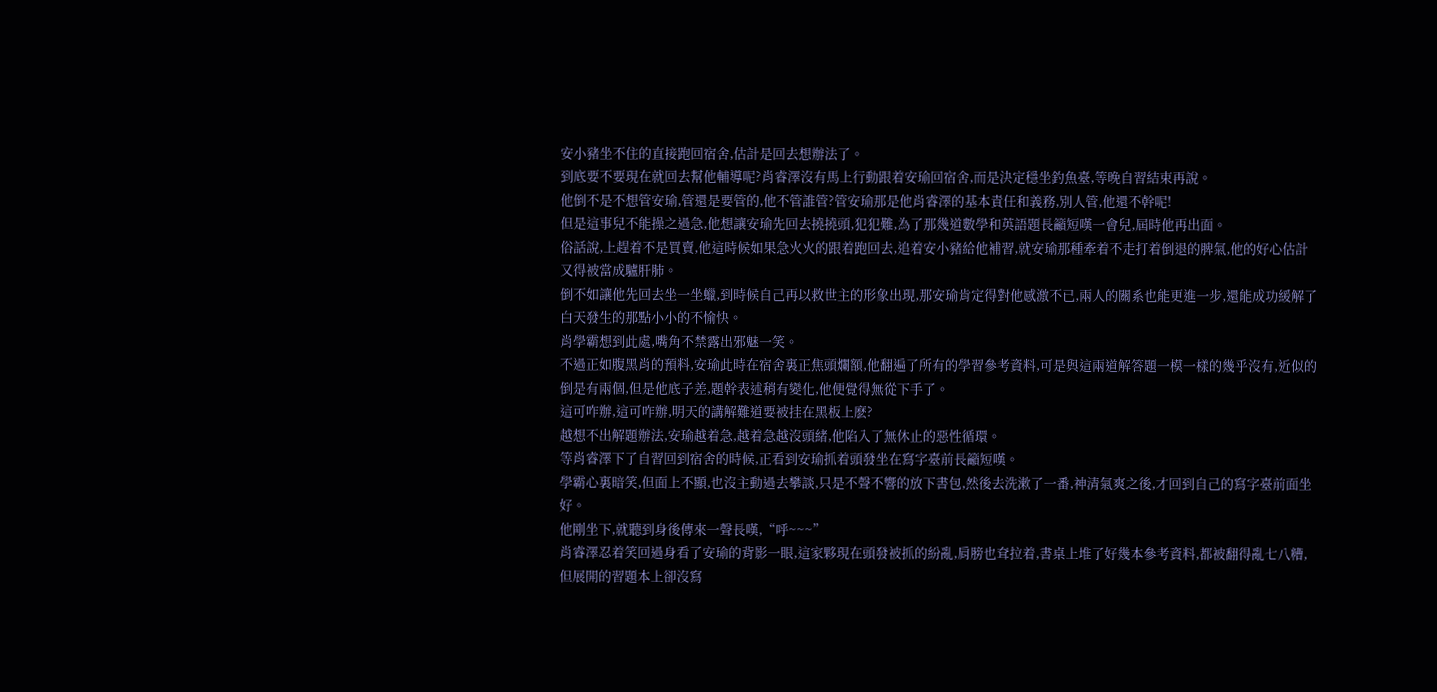安小豬坐不住的直接跑回宿舍,估計是回去想辦法了。
到底要不要現在就回去幫他輔導呢?肖睿澤沒有馬上行動跟着安瑜回宿舍,而是決定穩坐釣魚臺,等晚自習結束再說。
他倒不是不想管安瑜,管還是要管的,他不管誰管?管安瑜那是他肖睿澤的基本責任和義務,別人管,他還不幹呢!
但是這事兒不能操之過急,他想讓安瑜先回去撓撓頭,犯犯難,為了那幾道數學和英語題長籲短嘆一會兒,屆時他再出面。
俗話說,上趕着不是買賣,他這時候如果急火火的跟着跑回去,追着安小豬給他補習,就安瑜那種牽着不走打着倒退的脾氣,他的好心估計又得被當成驢肝肺。
倒不如讓他先回去坐一坐蠟,到時候自己再以救世主的形象出現,那安瑜肯定得對他感激不已,兩人的關系也能更進一步,還能成功緩解了白天發生的那點小小的不愉快。
肖學霸想到此處,嘴角不禁露出邪魅一笑。
不過正如腹黑肖的預料,安瑜此時在宿舍裏正焦頭爛額,他翻遍了所有的學習參考資料,可是與這兩道解答題一模一樣的幾乎沒有,近似的倒是有兩個,但是他底子差,題幹表述稍有變化,他便覺得無從下手了。
這可咋辦,這可咋辦,明天的講解難道要被挂在黑板上麽?
越想不出解題辦法,安瑜越着急,越着急越沒頭緒,他陷入了無休止的惡性循環。
等肖睿澤下了自習回到宿舍的時候,正看到安瑜抓着頭發坐在寫字臺前長籲短嘆。
學霸心裏暗笑,但面上不顯,也沒主動過去攀談,只是不聲不響的放下書包,然後去洗漱了一番,神清氣爽之後,才回到自己的寫字臺前面坐好。
他剛坐下,就聽到身後傳來一聲長嘆,“呼~~~”
肖睿澤忍着笑回過身看了安瑜的背影一眼,這家夥現在頭發被抓的紛亂,肩膀也耷拉着,書桌上堆了好幾本參考資料,都被翻得亂七八糟,但展開的習題本上卻沒寫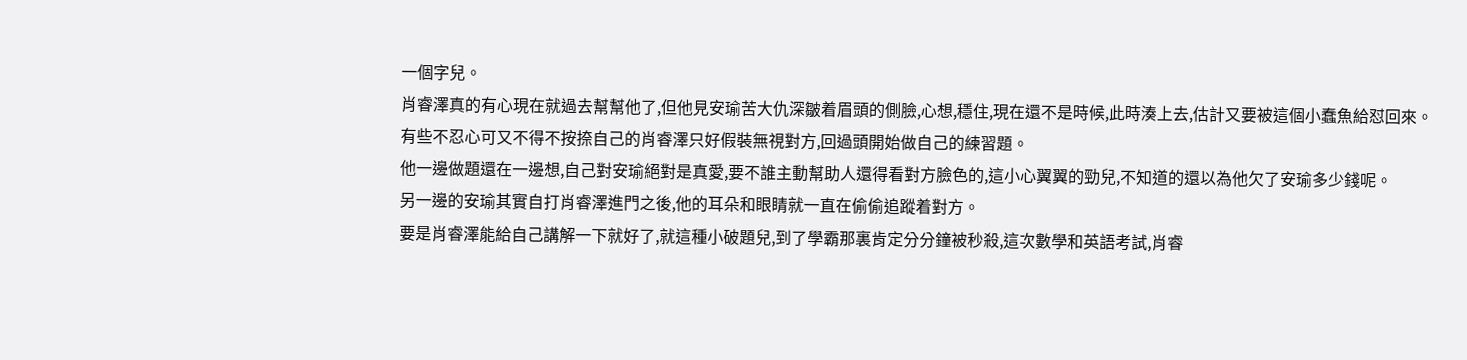一個字兒。
肖睿澤真的有心現在就過去幫幫他了,但他見安瑜苦大仇深皺着眉頭的側臉,心想,穩住,現在還不是時候,此時湊上去,估計又要被這個小蠢魚給怼回來。
有些不忍心可又不得不按捺自己的肖睿澤只好假裝無視對方,回過頭開始做自己的練習題。
他一邊做題還在一邊想,自己對安瑜絕對是真愛,要不誰主動幫助人還得看對方臉色的,這小心翼翼的勁兒,不知道的還以為他欠了安瑜多少錢呢。
另一邊的安瑜其實自打肖睿澤進門之後,他的耳朵和眼睛就一直在偷偷追蹤着對方。
要是肖睿澤能給自己講解一下就好了,就這種小破題兒,到了學霸那裏肯定分分鐘被秒殺,這次數學和英語考試,肖睿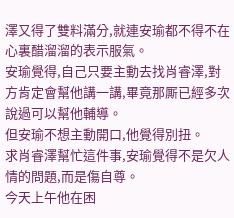澤又得了雙料滿分,就連安瑜都不得不在心裏醋溜溜的表示服氣。
安瑜覺得,自己只要主動去找肖睿澤,對方肯定會幫他講一講,畢竟那厮已經多次說過可以幫他輔導。
但安瑜不想主動開口,他覺得別扭。
求肖睿澤幫忙這件事,安瑜覺得不是欠人情的問題,而是傷自尊。
今天上午他在困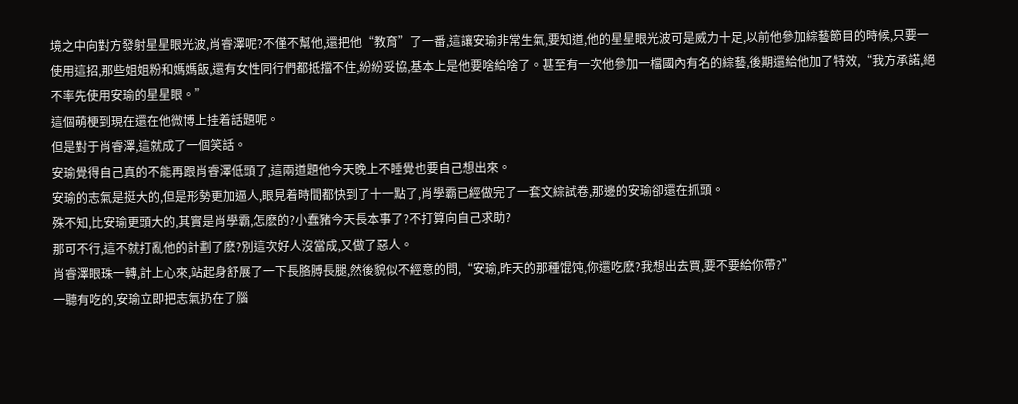境之中向對方發射星星眼光波,肖睿澤呢?不僅不幫他,還把他“教育”了一番,這讓安瑜非常生氣,要知道,他的星星眼光波可是威力十足,以前他參加綜藝節目的時候,只要一使用這招,那些姐姐粉和媽媽飯,還有女性同行們都抵擋不住,紛紛妥協,基本上是他要啥給啥了。甚至有一次他參加一檔國內有名的綜藝,後期還給他加了特效,“我方承諾,絕不率先使用安瑜的星星眼。”
這個萌梗到現在還在他微博上挂着話題呢。
但是對于肖睿澤,這就成了一個笑話。
安瑜覺得自己真的不能再跟肖睿澤低頭了,這兩道題他今天晚上不睡覺也要自己想出來。
安瑜的志氣是挺大的,但是形勢更加逼人,眼見着時間都快到了十一點了,肖學霸已經做完了一套文綜試卷,那邊的安瑜卻還在抓頭。
殊不知,比安瑜更頭大的,其實是肖學霸,怎麽的?小蠢豬今天長本事了?不打算向自己求助?
那可不行,這不就打亂他的計劃了麽?別這次好人沒當成,又做了惡人。
肖睿澤眼珠一轉,計上心來,站起身舒展了一下長胳膊長腿,然後貌似不經意的問,“安瑜,昨天的那種馄饨,你還吃麽?我想出去買,要不要給你帶?”
一聽有吃的,安瑜立即把志氣扔在了腦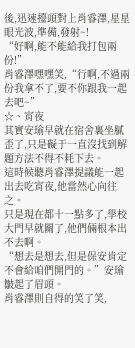後,迅速擡頭對上肖睿澤,星星眼光波,準備,發射~!
“好啊,能不能給我打包兩份!”
肖睿澤嘿嘿笑,“行啊,不過兩份我拿不了,要不你跟我一起去吧~”
☆、宵夜
其實安瑜早就在宿舍裏坐膩歪了,只是礙于一直沒找到解題方法不得不耗下去。
這時候聽肖睿澤提議能一起出去吃宵夜,他當然心向往之。
只是現在都十一點多了,學校大門早就關了,他們倆根本出不去啊。
“想去是想去,但是保安肯定不會給咱們開門的。”安瑜皺起了眉頭。
肖睿澤則自得的笑了笑,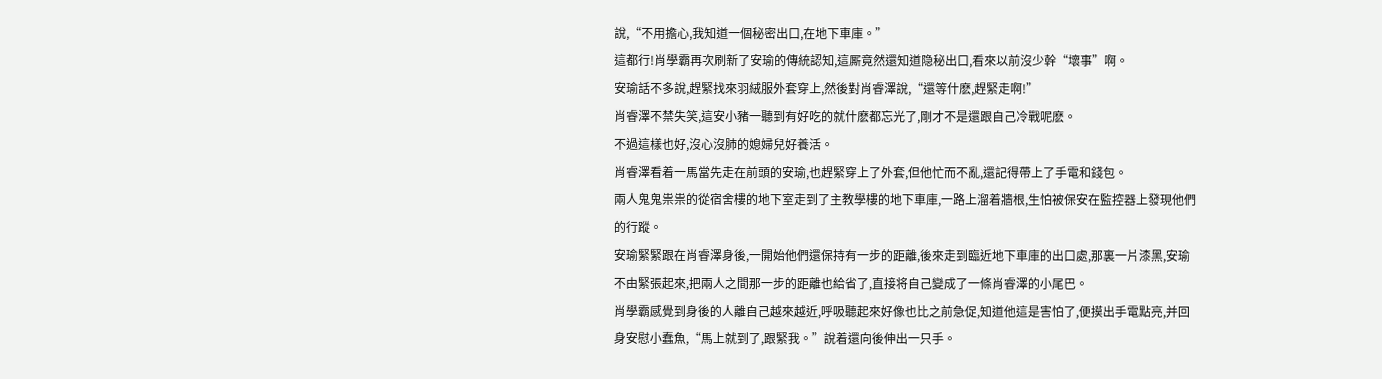說,“不用擔心,我知道一個秘密出口,在地下車庫。”
這都行!肖學霸再次刷新了安瑜的傳統認知,這厮竟然還知道隐秘出口,看來以前沒少幹“壞事”啊。
安瑜話不多說,趕緊找來羽絨服外套穿上,然後對肖睿澤說,“還等什麽,趕緊走啊!”
肖睿澤不禁失笑,這安小豬一聽到有好吃的就什麽都忘光了,剛才不是還跟自己冷戰呢麽。
不過這樣也好,沒心沒肺的媳婦兒好養活。
肖睿澤看着一馬當先走在前頭的安瑜,也趕緊穿上了外套,但他忙而不亂,還記得帶上了手電和錢包。
兩人鬼鬼祟祟的從宿舍樓的地下室走到了主教學樓的地下車庫,一路上溜着牆根,生怕被保安在監控器上發現他們的行蹤。
安瑜緊緊跟在肖睿澤身後,一開始他們還保持有一步的距離,後來走到臨近地下車庫的出口處,那裏一片漆黑,安瑜不由緊張起來,把兩人之間那一步的距離也給省了,直接将自己變成了一條肖睿澤的小尾巴。
肖學霸感覺到身後的人離自己越來越近,呼吸聽起來好像也比之前急促,知道他這是害怕了,便摸出手電點亮,并回身安慰小蠢魚,“馬上就到了,跟緊我。”說着還向後伸出一只手。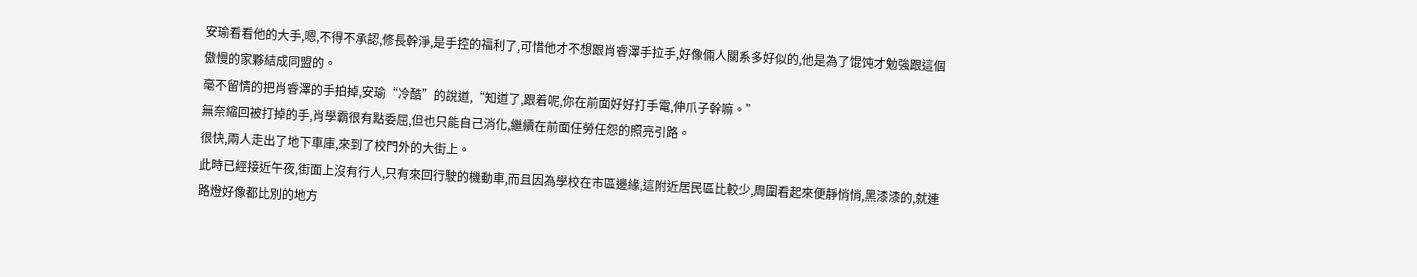安瑜看看他的大手,嗯,不得不承認,修長幹淨,是手控的福利了,可惜他才不想跟肖睿澤手拉手,好像倆人關系多好似的,他是為了馄饨才勉強跟這個傲慢的家夥結成同盟的。
毫不留情的把肖睿澤的手拍掉,安瑜“冷酷”的說道,“知道了,跟着呢,你在前面好好打手電,伸爪子幹嘛。”
無奈縮回被打掉的手,肖學霸很有點委屈,但也只能自己消化,繼續在前面任勞任怨的照亮引路。
很快,兩人走出了地下車庫,來到了校門外的大街上。
此時已經接近午夜,街面上沒有行人,只有來回行駛的機動車,而且因為學校在市區邊緣,這附近居民區比較少,周圍看起來便靜悄悄,黑漆漆的,就連路燈好像都比別的地方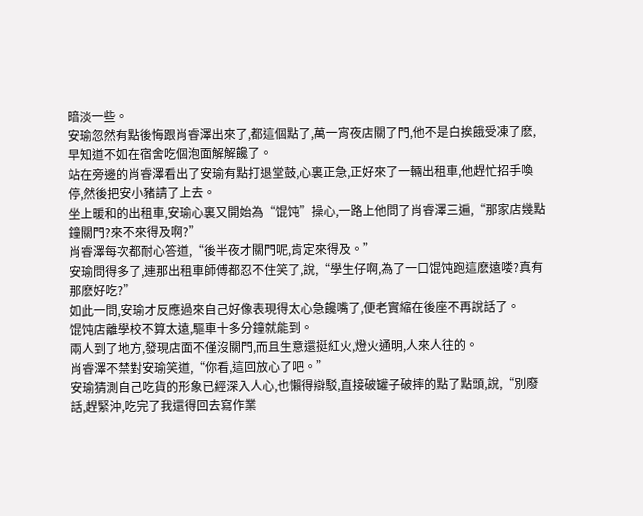暗淡一些。
安瑜忽然有點後悔跟肖睿澤出來了,都這個點了,萬一宵夜店關了門,他不是白挨餓受凍了麽,早知道不如在宿舍吃個泡面解解饞了。
站在旁邊的肖睿澤看出了安瑜有點打退堂鼓,心裏正急,正好來了一輛出租車,他趕忙招手喚停,然後把安小豬請了上去。
坐上暖和的出租車,安瑜心裏又開始為“馄饨”操心,一路上他問了肖睿澤三遍,“那家店幾點鐘關門?來不來得及啊?”
肖睿澤每次都耐心答道,“後半夜才關門呢,肯定來得及。”
安瑜問得多了,連那出租車師傅都忍不住笑了,說,“學生仔啊,為了一口馄饨跑這麽遠喽?真有那麽好吃?”
如此一問,安瑜才反應過來自己好像表現得太心急饞嘴了,便老實縮在後座不再說話了。
馄饨店離學校不算太遠,驅車十多分鐘就能到。
兩人到了地方,發現店面不僅沒關門,而且生意還挺紅火,燈火通明,人來人往的。
肖睿澤不禁對安瑜笑道,“你看,這回放心了吧。”
安瑜猜測自己吃貨的形象已經深入人心,也懶得辯駁,直接破罐子破摔的點了點頭,說,“別廢話,趕緊沖,吃完了我還得回去寫作業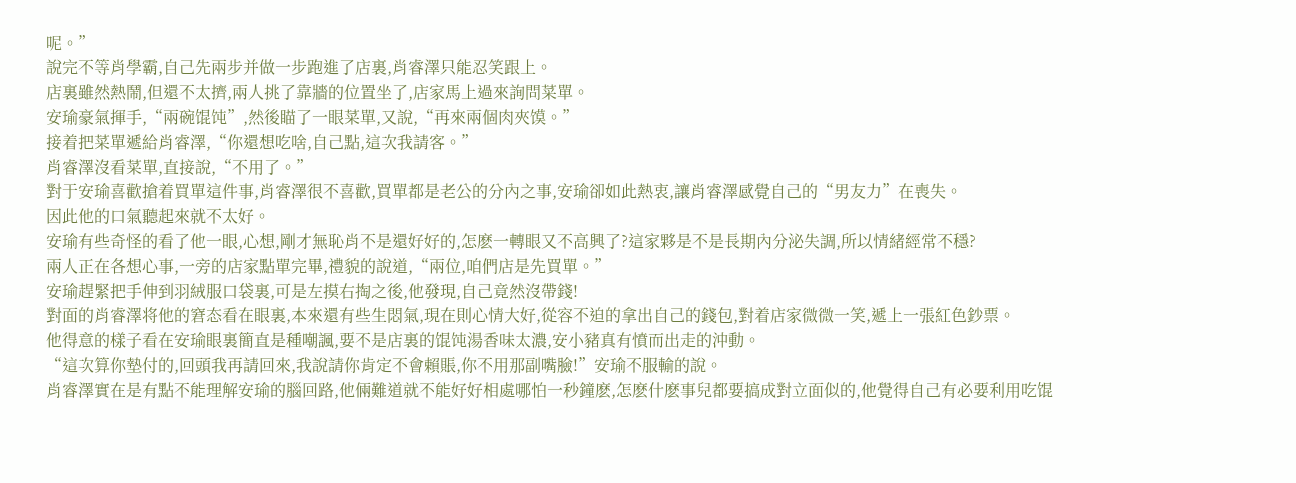呢。”
說完不等肖學霸,自己先兩步并做一步跑進了店裏,肖睿澤只能忍笑跟上。
店裏雖然熱鬧,但還不太擠,兩人挑了靠牆的位置坐了,店家馬上過來詢問菜單。
安瑜豪氣揮手,“兩碗馄饨”,然後瞄了一眼菜單,又說,“再來兩個肉夾馍。”
接着把菜單遞給肖睿澤,“你還想吃啥,自己點,這次我請客。”
肖睿澤沒看菜單,直接說,“不用了。”
對于安瑜喜歡搶着買單這件事,肖睿澤很不喜歡,買單都是老公的分內之事,安瑜卻如此熱衷,讓肖睿澤感覺自己的“男友力”在喪失。
因此他的口氣聽起來就不太好。
安瑜有些奇怪的看了他一眼,心想,剛才無恥肖不是還好好的,怎麽一轉眼又不高興了?這家夥是不是長期內分泌失調,所以情緒經常不穩?
兩人正在各想心事,一旁的店家點單完畢,禮貌的說道,“兩位,咱們店是先買單。”
安瑜趕緊把手伸到羽絨服口袋裏,可是左摸右掏之後,他發現,自己竟然沒帶錢!
對面的肖睿澤将他的窘态看在眼裏,本來還有些生悶氣,現在則心情大好,從容不迫的拿出自己的錢包,對着店家微微一笑,遞上一張紅色鈔票。
他得意的樣子看在安瑜眼裏簡直是種嘲諷,要不是店裏的馄饨湯香味太濃,安小豬真有憤而出走的沖動。
“這次算你墊付的,回頭我再請回來,我說請你肯定不會賴賬,你不用那副嘴臉!”安瑜不服輸的說。
肖睿澤實在是有點不能理解安瑜的腦回路,他倆難道就不能好好相處哪怕一秒鐘麽,怎麽什麽事兒都要搞成對立面似的,他覺得自己有必要利用吃馄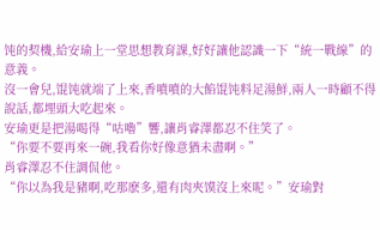饨的契機,給安瑜上一堂思想教育課,好好讓他認識一下“統一戰線”的意義。
沒一會兒,馄饨就端了上來,香噴噴的大餡馄饨料足湯鮮,兩人一時顧不得說話,都埋頭大吃起來。
安瑜更是把湯喝得“咕嚕”響,讓肖睿澤都忍不住笑了。
“你要不要再來一碗,我看你好像意猶未盡啊。”
肖睿澤忍不住調侃他。
“你以為我是豬啊,吃那麽多,還有肉夾馍沒上來呢。”安瑜對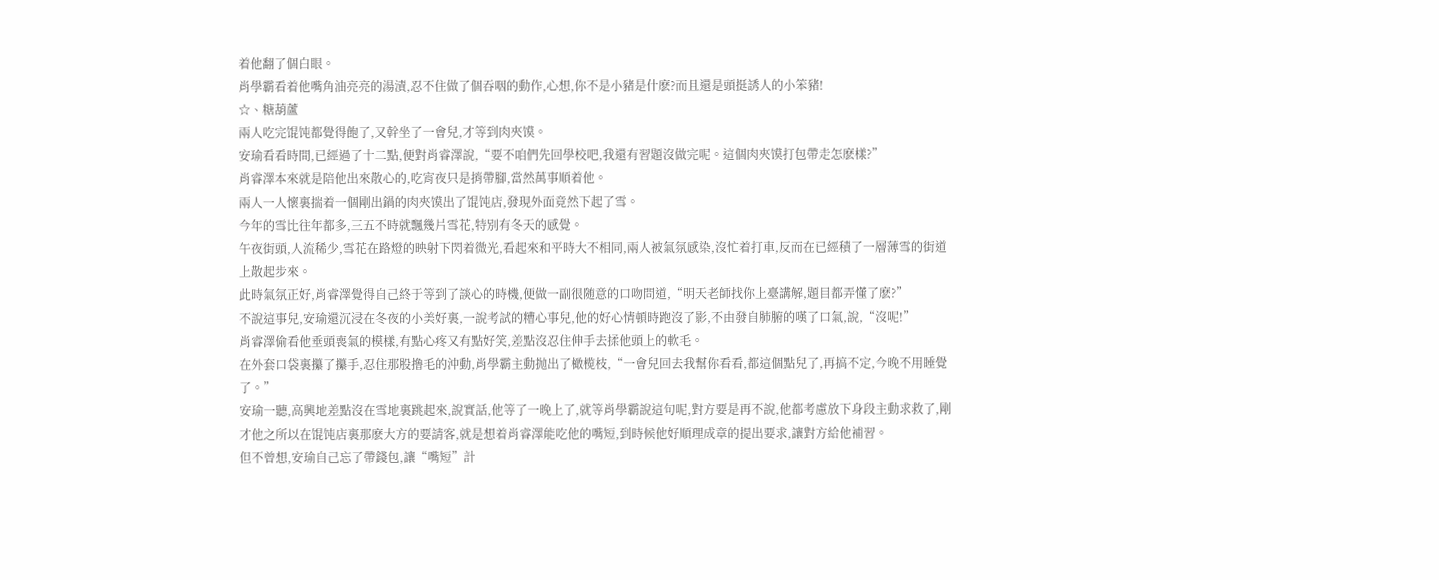着他翻了個白眼。
肖學霸看着他嘴角油亮亮的湯漬,忍不住做了個吞咽的動作,心想,你不是小豬是什麽?而且還是頭挺誘人的小笨豬!
☆、糖葫蘆
兩人吃完馄饨都覺得飽了,又幹坐了一會兒,才等到肉夾馍。
安瑜看看時間,已經過了十二點,便對肖睿澤說,“要不咱們先回學校吧,我還有習題沒做完呢。這個肉夾馍打包帶走怎麽樣?”
肖睿澤本來就是陪他出來散心的,吃宵夜只是捎帶腳,當然萬事順着他。
兩人一人懷裏揣着一個剛出鍋的肉夾馍出了馄饨店,發現外面竟然下起了雪。
今年的雪比往年都多,三五不時就飄幾片雪花,特別有冬天的感覺。
午夜街頭,人流稀少,雪花在路燈的映射下閃着微光,看起來和平時大不相同,兩人被氣氛感染,沒忙着打車,反而在已經積了一層薄雪的街道上散起步來。
此時氣氛正好,肖睿澤覺得自己終于等到了談心的時機,便做一副很随意的口吻問道,“明天老師找你上臺講解,題目都弄懂了麽?”
不說這事兒,安瑜還沉浸在冬夜的小美好裏,一說考試的糟心事兒,他的好心情頓時跑沒了影,不由發自肺腑的嘆了口氣,說,“沒呢!”
肖睿澤偷看他垂頭喪氣的模樣,有點心疼又有點好笑,差點沒忍住伸手去揉他頭上的軟毛。
在外套口袋裏攥了攥手,忍住那股撸毛的沖動,肖學霸主動抛出了橄榄枝,“一會兒回去我幫你看看,都這個點兒了,再搞不定,今晚不用睡覺了。”
安瑜一聽,高興地差點沒在雪地裏跳起來,說實話,他等了一晚上了,就等肖學霸說這句呢,對方要是再不說,他都考慮放下身段主動求救了,剛才他之所以在馄饨店裏那麽大方的要請客,就是想着肖睿澤能吃他的嘴短,到時候他好順理成章的提出要求,讓對方給他補習。
但不曾想,安瑜自己忘了帶錢包,讓“嘴短”計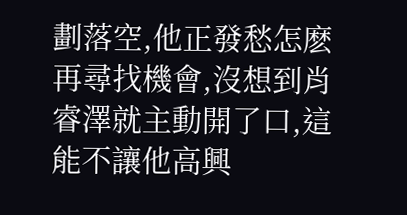劃落空,他正發愁怎麽再尋找機會,沒想到肖睿澤就主動開了口,這能不讓他高興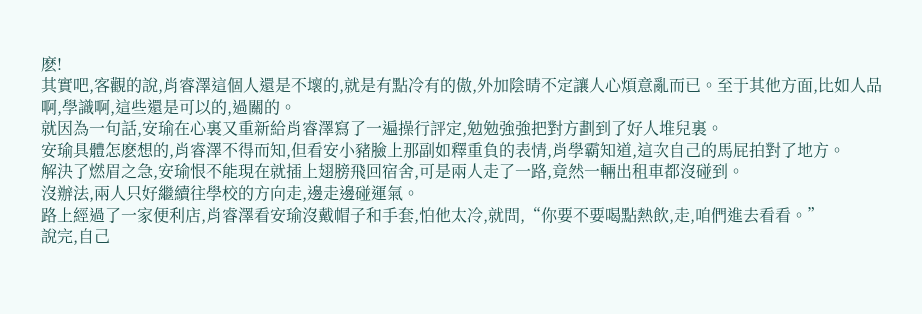麽!
其實吧,客觀的說,肖睿澤這個人還是不壞的,就是有點冷有的傲,外加陰晴不定讓人心煩意亂而已。至于其他方面,比如人品啊,學識啊,這些還是可以的,過關的。
就因為一句話,安瑜在心裏又重新給肖睿澤寫了一遍操行評定,勉勉強強把對方劃到了好人堆兒裏。
安瑜具體怎麽想的,肖睿澤不得而知,但看安小豬臉上那副如釋重負的表情,肖學霸知道,這次自己的馬屁拍對了地方。
解決了燃眉之急,安瑜恨不能現在就插上翅膀飛回宿舍,可是兩人走了一路,竟然一輛出租車都沒碰到。
沒辦法,兩人只好繼續往學校的方向走,邊走邊碰運氣。
路上經過了一家便利店,肖睿澤看安瑜沒戴帽子和手套,怕他太冷,就問,“你要不要喝點熱飲,走,咱們進去看看。”
說完,自己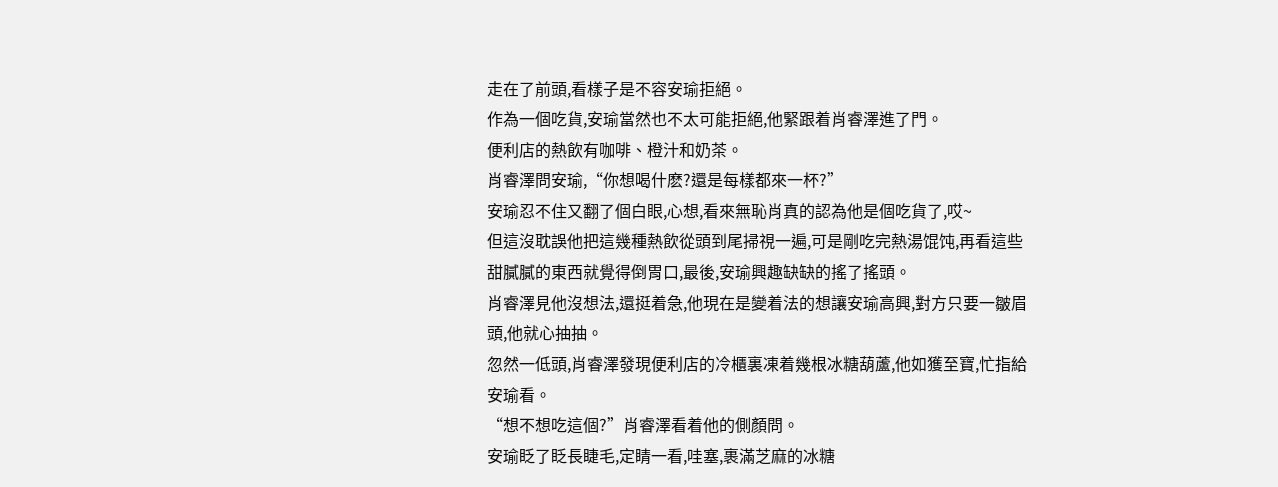走在了前頭,看樣子是不容安瑜拒絕。
作為一個吃貨,安瑜當然也不太可能拒絕,他緊跟着肖睿澤進了門。
便利店的熱飲有咖啡、橙汁和奶茶。
肖睿澤問安瑜,“你想喝什麽?還是每樣都來一杯?”
安瑜忍不住又翻了個白眼,心想,看來無恥肖真的認為他是個吃貨了,哎~
但這沒耽誤他把這幾種熱飲從頭到尾掃視一遍,可是剛吃完熱湯馄饨,再看這些甜膩膩的東西就覺得倒胃口,最後,安瑜興趣缺缺的搖了搖頭。
肖睿澤見他沒想法,還挺着急,他現在是變着法的想讓安瑜高興,對方只要一皺眉頭,他就心抽抽。
忽然一低頭,肖睿澤發現便利店的冷櫃裏凍着幾根冰糖葫蘆,他如獲至寶,忙指給安瑜看。
“想不想吃這個?”肖睿澤看着他的側顏問。
安瑜眨了眨長睫毛,定睛一看,哇塞,裹滿芝麻的冰糖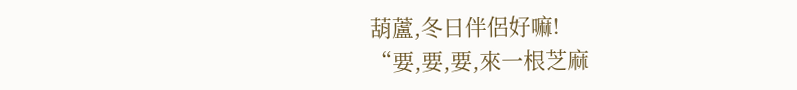葫蘆,冬日伴侶好嘛!
“要,要,要,來一根芝麻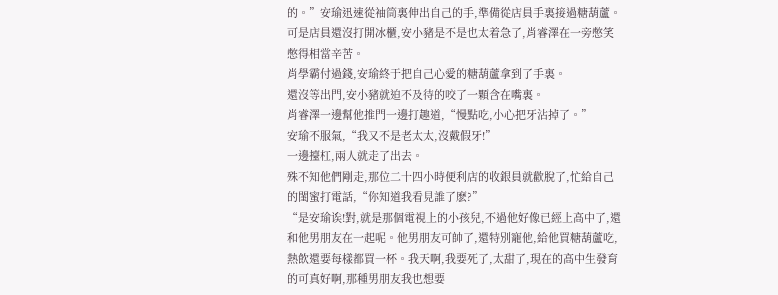的。”安瑜迅速從袖筒裏伸出自己的手,準備從店員手裏接過糖葫蘆。
可是店員還沒打開冰櫃,安小豬是不是也太着急了,肖睿澤在一旁憋笑憋得相當辛苦。
肖學霸付過錢,安瑜終于把自己心愛的糖葫蘆拿到了手裏。
還沒等出門,安小豬就迫不及待的咬了一顆含在嘴裏。
肖睿澤一邊幫他推門一邊打趣道,“慢點吃,小心把牙沾掉了。”
安瑜不服氣,“我又不是老太太,沒戴假牙!”
一邊擡杠,兩人就走了出去。
殊不知他們剛走,那位二十四小時便利店的收銀員就歡脫了,忙給自己的閨蜜打電話,“你知道我看見誰了麽?”
“是安瑜诶!對,就是那個電視上的小孩兒,不過他好像已經上高中了,還和他男朋友在一起呢。他男朋友可帥了,還特別寵他,給他買糖葫蘆吃,熱飲還要每樣都買一杯。我天啊,我要死了,太甜了,現在的高中生發育的可真好啊,那種男朋友我也想要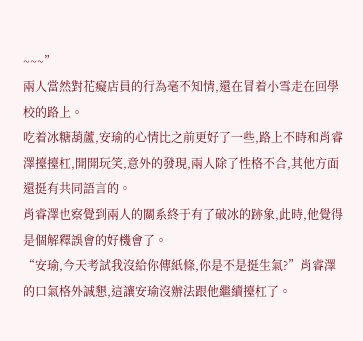~~~”
兩人當然對花癡店員的行為毫不知情,還在冒着小雪走在回學校的路上。
吃着冰糖葫蘆,安瑜的心情比之前更好了一些,路上不時和肖睿澤擡擡杠,開開玩笑,意外的發現,兩人除了性格不合,其他方面還挺有共同語言的。
肖睿澤也察覺到兩人的關系終于有了破冰的跡象,此時,他覺得是個解釋誤會的好機會了。
“安瑜,今天考試我沒給你傳紙條,你是不是挺生氣?”肖睿澤的口氣格外誠懇,這讓安瑜沒辦法跟他繼續擡杠了。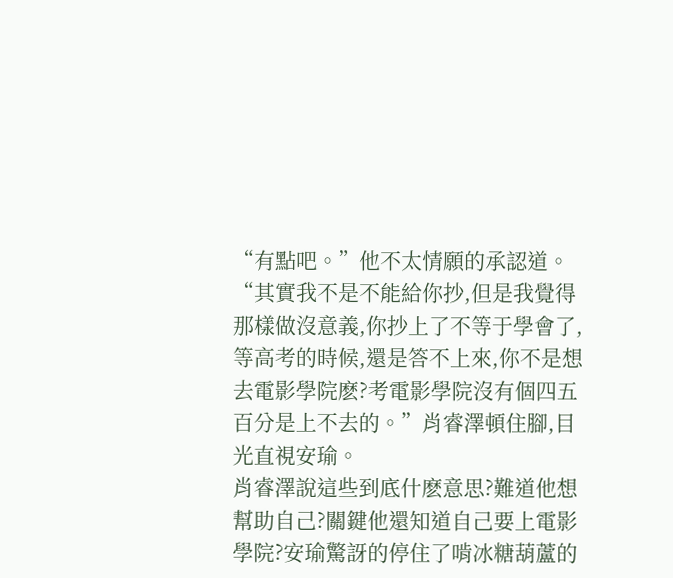“有點吧。”他不太情願的承認道。
“其實我不是不能給你抄,但是我覺得那樣做沒意義,你抄上了不等于學會了,等高考的時候,還是答不上來,你不是想去電影學院麽?考電影學院沒有個四五百分是上不去的。”肖睿澤頓住腳,目光直視安瑜。
肖睿澤說這些到底什麽意思?難道他想幫助自己?關鍵他還知道自己要上電影學院?安瑜驚訝的停住了啃冰糖葫蘆的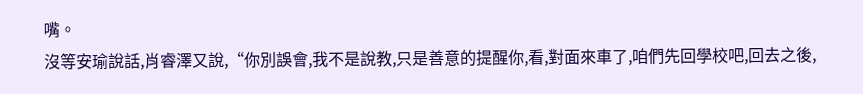嘴。
沒等安瑜說話,肖睿澤又說,“你別誤會,我不是說教,只是善意的提醒你,看,對面來車了,咱們先回學校吧,回去之後,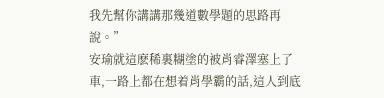我先幫你講講那幾道數學題的思路再說。”
安瑜就這麽稀裏糊塗的被肖睿澤塞上了車,一路上都在想着肖學霸的話,這人到底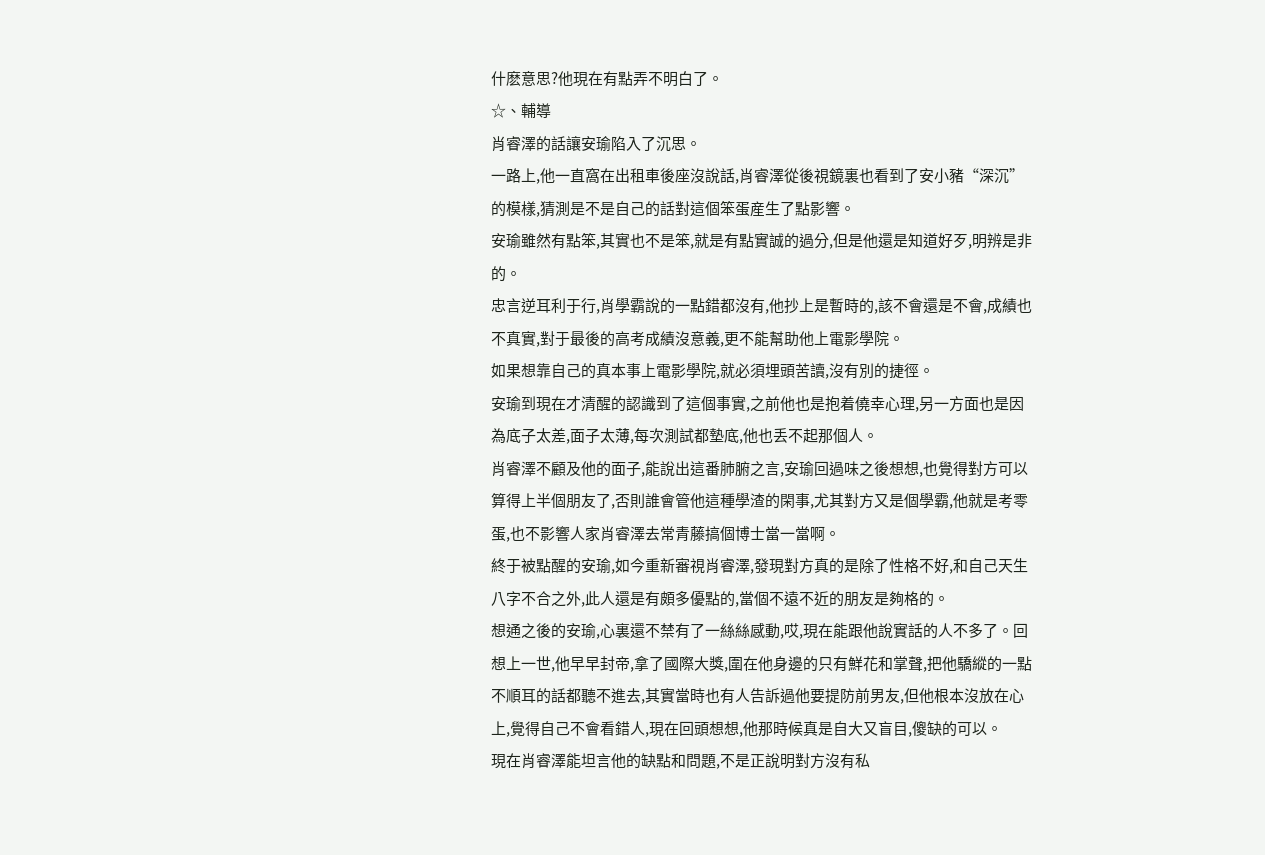什麽意思?他現在有點弄不明白了。
☆、輔導
肖睿澤的話讓安瑜陷入了沉思。
一路上,他一直窩在出租車後座沒說話,肖睿澤從後視鏡裏也看到了安小豬“深沉”的模樣,猜測是不是自己的話對這個笨蛋産生了點影響。
安瑜雖然有點笨,其實也不是笨,就是有點實誠的過分,但是他還是知道好歹,明辨是非的。
忠言逆耳利于行,肖學霸說的一點錯都沒有,他抄上是暫時的,該不會還是不會,成績也不真實,對于最後的高考成績沒意義,更不能幫助他上電影學院。
如果想靠自己的真本事上電影學院,就必須埋頭苦讀,沒有別的捷徑。
安瑜到現在才清醒的認識到了這個事實,之前他也是抱着僥幸心理,另一方面也是因為底子太差,面子太薄,每次測試都墊底,他也丢不起那個人。
肖睿澤不顧及他的面子,能說出這番肺腑之言,安瑜回過味之後想想,也覺得對方可以算得上半個朋友了,否則誰會管他這種學渣的閑事,尤其對方又是個學霸,他就是考零蛋,也不影響人家肖睿澤去常青藤搞個博士當一當啊。
終于被點醒的安瑜,如今重新審視肖睿澤,發現對方真的是除了性格不好,和自己天生八字不合之外,此人還是有頗多優點的,當個不遠不近的朋友是夠格的。
想通之後的安瑜,心裏還不禁有了一絲絲感動,哎,現在能跟他說實話的人不多了。回想上一世,他早早封帝,拿了國際大獎,圍在他身邊的只有鮮花和掌聲,把他驕縱的一點不順耳的話都聽不進去,其實當時也有人告訴過他要提防前男友,但他根本沒放在心上,覺得自己不會看錯人,現在回頭想想,他那時候真是自大又盲目,傻缺的可以。
現在肖睿澤能坦言他的缺點和問題,不是正說明對方沒有私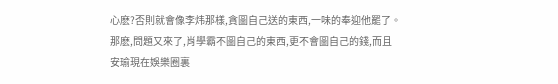心麽?否則就會像李炜那樣,貪圖自己送的東西,一味的奉迎他罷了。
那麽,問題又來了,肖學霸不圖自己的東西,更不會圖自己的錢,而且安瑜現在娛樂圈裏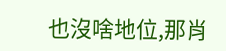也沒啥地位,那肖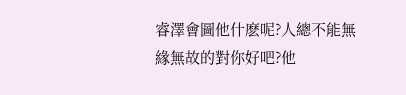睿澤會圖他什麽呢?人總不能無緣無故的對你好吧?他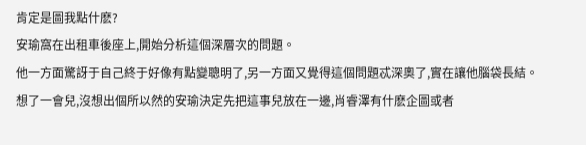肯定是圖我點什麽?
安瑜窩在出租車後座上,開始分析這個深層次的問題。
他一方面驚訝于自己終于好像有點變聰明了,另一方面又覺得這個問題忒深奧了,實在讓他腦袋長結。
想了一會兒,沒想出個所以然的安瑜決定先把這事兒放在一邊,肖睿澤有什麽企圖或者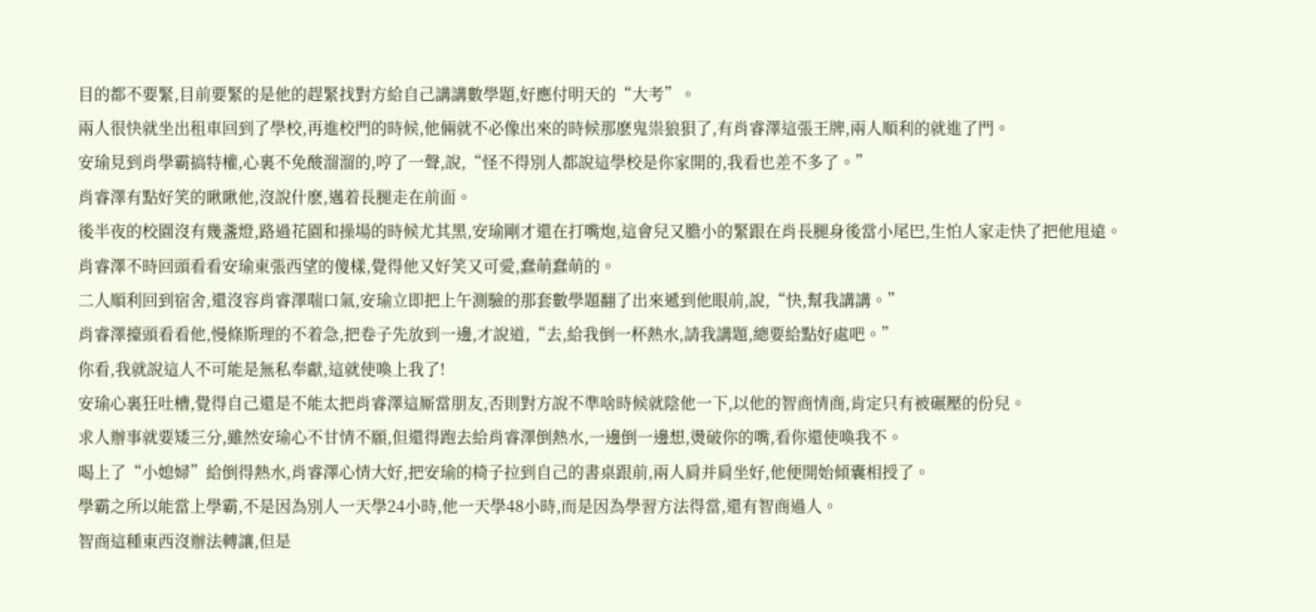目的都不要緊,目前要緊的是他的趕緊找對方給自己講講數學題,好應付明天的“大考”。
兩人很快就坐出租車回到了學校,再進校門的時候,他倆就不必像出來的時候那麽鬼祟狼狽了,有肖睿澤這張王牌,兩人順利的就進了門。
安瑜見到肖學霸搞特權,心裏不免酸溜溜的,哼了一聲,說,“怪不得別人都說這學校是你家開的,我看也差不多了。”
肖睿澤有點好笑的瞅瞅他,沒說什麽,邁着長腿走在前面。
後半夜的校園沒有幾盞燈,路過花園和操場的時候尤其黑,安瑜剛才還在打嘴炮,這會兒又膽小的緊跟在肖長腿身後當小尾巴,生怕人家走快了把他甩遠。
肖睿澤不時回頭看看安瑜東張西望的傻樣,覺得他又好笑又可愛,蠢萌蠢萌的。
二人順利回到宿舍,還沒容肖睿澤喘口氣,安瑜立即把上午測驗的那套數學題翻了出來遞到他眼前,說,“快,幫我講講。”
肖睿澤擡頭看看他,慢條斯理的不着急,把卷子先放到一邊,才說道,“去,給我倒一杯熱水,請我講題,總要給點好處吧。”
你看,我就說這人不可能是無私奉獻,這就使喚上我了!
安瑜心裏狂吐槽,覺得自己還是不能太把肖睿澤這厮當朋友,否則對方說不準啥時候就陰他一下,以他的智商情商,肯定只有被碾壓的份兒。
求人辦事就要矮三分,雖然安瑜心不甘情不願,但還得跑去給肖睿澤倒熱水,一邊倒一邊想,燙破你的嘴,看你還使喚我不。
喝上了“小媳婦”給倒得熱水,肖睿澤心情大好,把安瑜的椅子拉到自己的書桌跟前,兩人肩并肩坐好,他便開始傾囊相授了。
學霸之所以能當上學霸,不是因為別人一天學24小時,他一天學48小時,而是因為學習方法得當,還有智商過人。
智商這種東西沒辦法轉讓,但是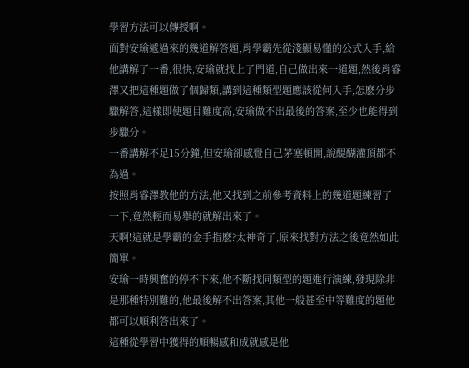學習方法可以傳授啊。
面對安瑜遞過來的幾道解答題,肖學霸先從淺顯易懂的公式入手,給他講解了一番,很快,安瑜就找上了門道,自己做出來一道題,然後肖睿澤又把這種題做了個歸類,講到這種類型題應該從何入手,怎麽分步驟解答,這樣即使題目難度高,安瑜做不出最後的答案,至少也能得到步驟分。
一番講解不足15分鐘,但安瑜卻感覺自己茅塞頓開,說醍醐灌頂都不為過。
按照肖睿澤教他的方法,他又找到之前參考資料上的幾道題練習了一下,竟然輕而易舉的就解出來了。
天啊!這就是學霸的金手指麽?太神奇了,原來找對方法之後竟然如此簡單。
安瑜一時興奮的停不下來,他不斷找同類型的題進行演練,發現除非是那種特別難的,他最後解不出答案,其他一般甚至中等難度的題他都可以順利答出來了。
這種從學習中獲得的順暢感和成就感是他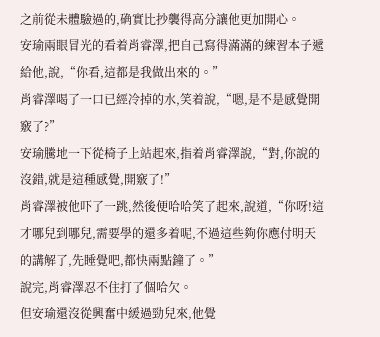之前從未體驗過的,确實比抄襲得高分讓他更加開心。
安瑜兩眼冒光的看着肖睿澤,把自己寫得滿滿的練習本子遞給他,說,“你看,這都是我做出來的。”
肖睿澤喝了一口已經冷掉的水,笑着說,“嗯,是不是感覺開竅了?”
安瑜騰地一下從椅子上站起來,指着肖睿澤說,“對,你說的沒錯,就是這種感覺,開竅了!”
肖睿澤被他吓了一跳,然後便哈哈笑了起來,說道,“你呀!這才哪兒到哪兒,需要學的還多着呢,不過這些夠你應付明天的講解了,先睡覺吧,都快兩點鐘了。”
說完,肖睿澤忍不住打了個哈欠。
但安瑜還沒從興奮中緩過勁兒來,他覺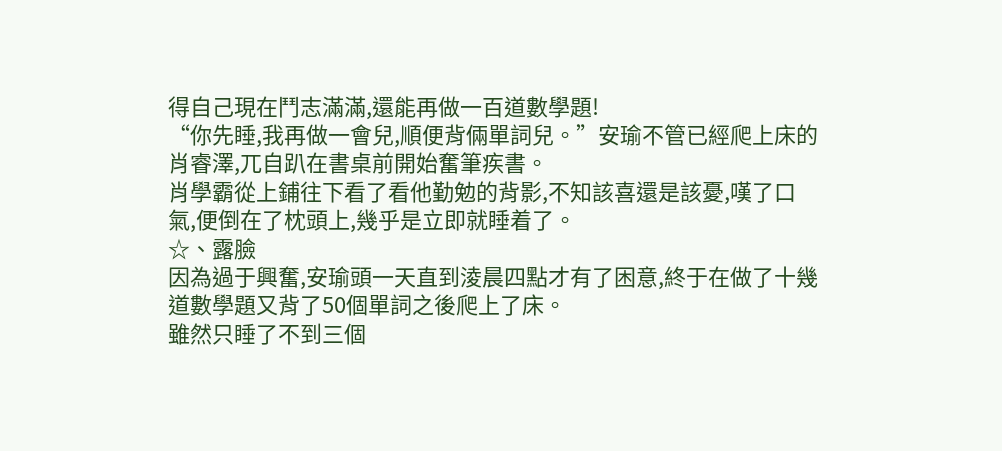得自己現在鬥志滿滿,還能再做一百道數學題!
“你先睡,我再做一會兒,順便背倆單詞兒。”安瑜不管已經爬上床的肖睿澤,兀自趴在書桌前開始奮筆疾書。
肖學霸從上鋪往下看了看他勤勉的背影,不知該喜還是該憂,嘆了口氣,便倒在了枕頭上,幾乎是立即就睡着了。
☆、露臉
因為過于興奮,安瑜頭一天直到淩晨四點才有了困意,終于在做了十幾道數學題又背了50個單詞之後爬上了床。
雖然只睡了不到三個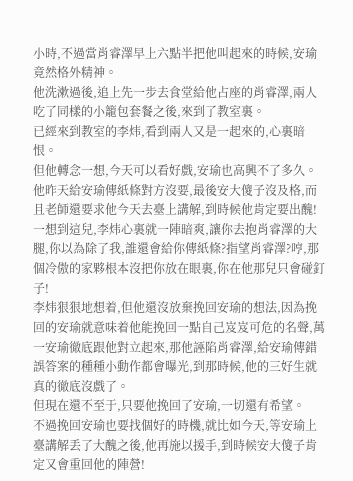小時,不過當肖睿澤早上六點半把他叫起來的時候,安瑜竟然格外精神。
他洗漱過後,追上先一步去食堂給他占座的肖睿澤,兩人吃了同樣的小籠包套餐之後,來到了教室裏。
已經來到教室的李炜,看到兩人又是一起來的,心裏暗恨。
但他轉念一想,今天可以看好戲,安瑜也高興不了多久。
他昨天給安瑜傳紙條對方沒要,最後安大傻子沒及格,而且老師還要求他今天去臺上講解,到時候他肯定要出醜!
一想到這兒,李炜心裏就一陣暗爽,讓你去抱肖睿澤的大腿,你以為除了我,誰還會給你傳紙條?指望肖睿澤?哼,那個冷傲的家夥根本沒把你放在眼裏,你在他那兒只會碰釘子!
李炜狠狠地想着,但他還沒放棄挽回安瑜的想法,因為挽回的安瑜就意味着他能挽回一點自己岌岌可危的名聲,萬一安瑜徹底跟他對立起來,那他誣陷肖睿澤,給安瑜傳錯誤答案的種種小動作都會曝光,到那時候,他的三好生就真的徹底沒戲了。
但現在還不至于,只要他挽回了安瑜,一切還有希望。
不過挽回安瑜也要找個好的時機,就比如今天,等安瑜上臺講解丢了大醜之後,他再施以援手,到時候安大傻子肯定又會重回他的陣營!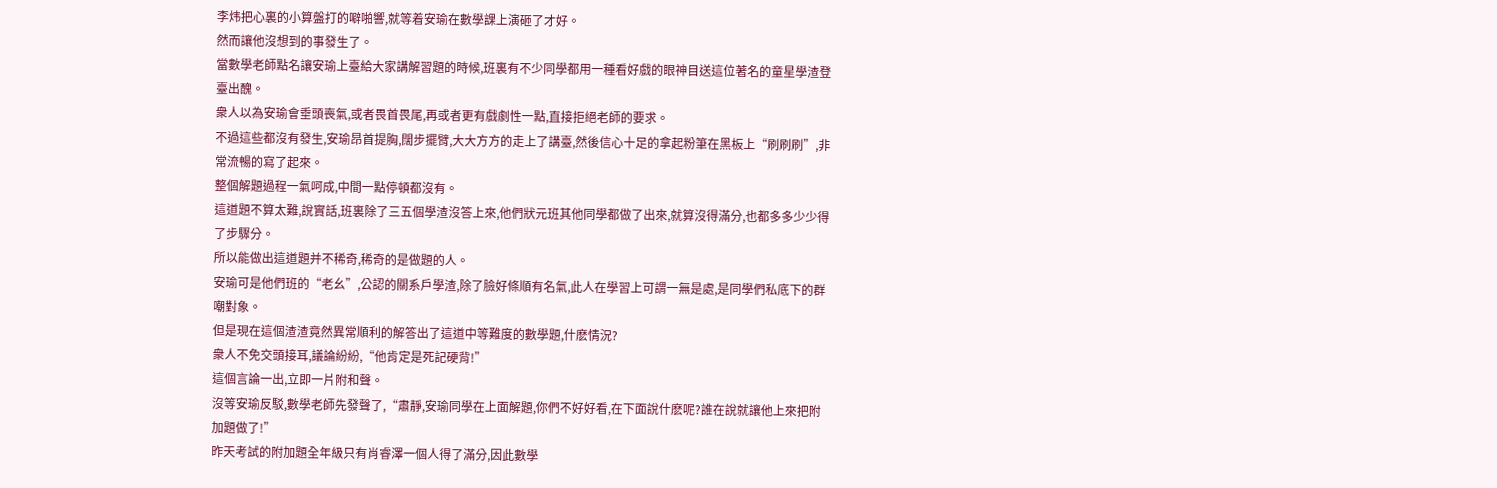李炜把心裏的小算盤打的噼啪響,就等着安瑜在數學課上演砸了才好。
然而讓他沒想到的事發生了。
當數學老師點名讓安瑜上臺給大家講解習題的時候,班裏有不少同學都用一種看好戲的眼神目送這位著名的童星學渣登臺出醜。
衆人以為安瑜會垂頭喪氣,或者畏首畏尾,再或者更有戲劇性一點,直接拒絕老師的要求。
不過這些都沒有發生,安瑜昂首提胸,闊步擺臂,大大方方的走上了講臺,然後信心十足的拿起粉筆在黑板上“刷刷刷”,非常流暢的寫了起來。
整個解題過程一氣呵成,中間一點停頓都沒有。
這道題不算太難,說實話,班裏除了三五個學渣沒答上來,他們狀元班其他同學都做了出來,就算沒得滿分,也都多多少少得了步驟分。
所以能做出這道題并不稀奇,稀奇的是做題的人。
安瑜可是他們班的“老幺”,公認的關系戶學渣,除了臉好條順有名氣,此人在學習上可謂一無是處,是同學們私底下的群嘲對象。
但是現在這個渣渣竟然異常順利的解答出了這道中等難度的數學題,什麽情況?
衆人不免交頭接耳,議論紛紛,“他肯定是死記硬背!”
這個言論一出,立即一片附和聲。
沒等安瑜反駁,數學老師先發聲了,“肅靜,安瑜同學在上面解題,你們不好好看,在下面說什麽呢?誰在說就讓他上來把附加題做了!”
昨天考試的附加題全年級只有肖睿澤一個人得了滿分,因此數學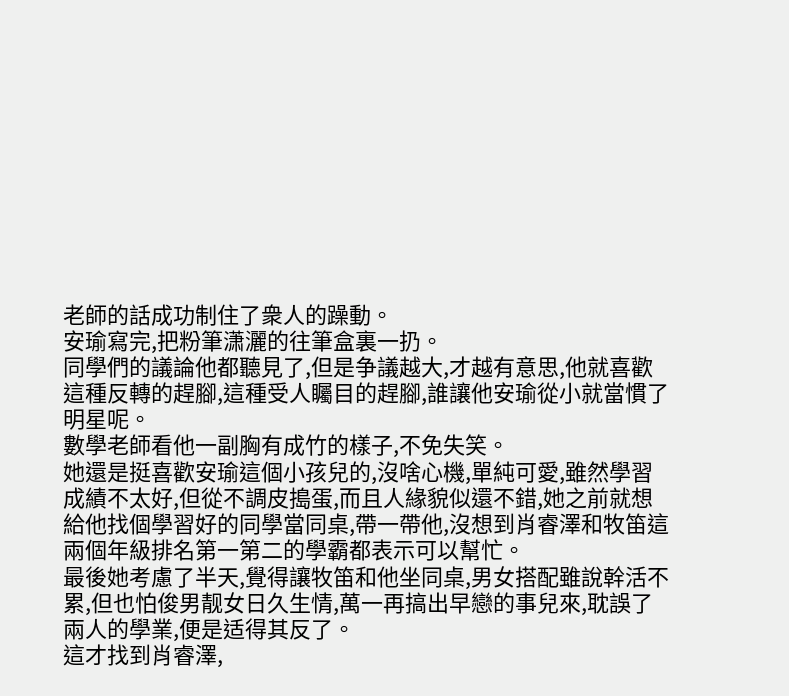老師的話成功制住了衆人的躁動。
安瑜寫完,把粉筆潇灑的往筆盒裏一扔。
同學們的議論他都聽見了,但是争議越大,才越有意思,他就喜歡這種反轉的趕腳,這種受人矚目的趕腳,誰讓他安瑜從小就當慣了明星呢。
數學老師看他一副胸有成竹的樣子,不免失笑。
她還是挺喜歡安瑜這個小孩兒的,沒啥心機,單純可愛,雖然學習成績不太好,但從不調皮搗蛋,而且人緣貌似還不錯,她之前就想給他找個學習好的同學當同桌,帶一帶他,沒想到肖睿澤和牧笛這兩個年級排名第一第二的學霸都表示可以幫忙。
最後她考慮了半天,覺得讓牧笛和他坐同桌,男女搭配雖說幹活不累,但也怕俊男靓女日久生情,萬一再搞出早戀的事兒來,耽誤了兩人的學業,便是适得其反了。
這才找到肖睿澤,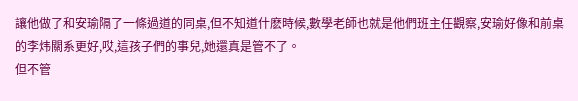讓他做了和安瑜隔了一條過道的同桌,但不知道什麽時候,數學老師也就是他們班主任觀察,安瑜好像和前桌的李炜關系更好,哎,這孩子們的事兒,她還真是管不了。
但不管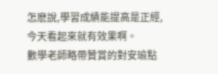怎麽說,學習成績能提高是正經,今天看起來就有效果啊。
數學老師略帶贊賞的對安瑜點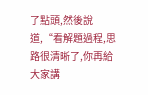了點頭,然後說道,“看解題過程,思路很清晰了,你再給大家講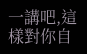一講吧,這樣對你自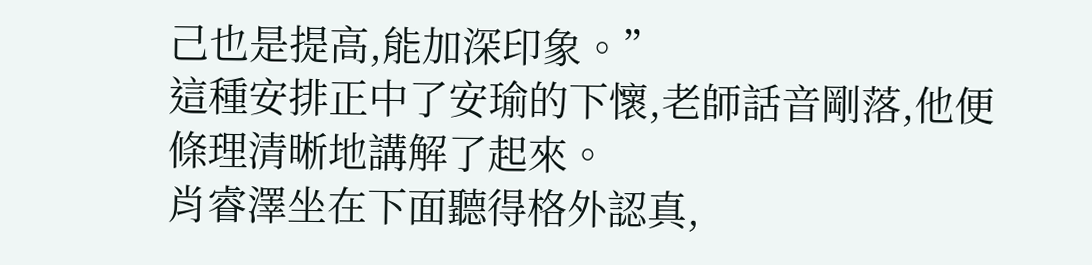己也是提高,能加深印象。”
這種安排正中了安瑜的下懷,老師話音剛落,他便條理清晰地講解了起來。
肖睿澤坐在下面聽得格外認真,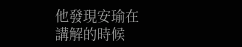他發現安瑜在講解的時候